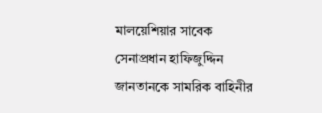মালয়েশিয়ার সাবেক সেনাপ্রধান হাফিজুদ্দিন জানতানকে সামরিক বাহিনীর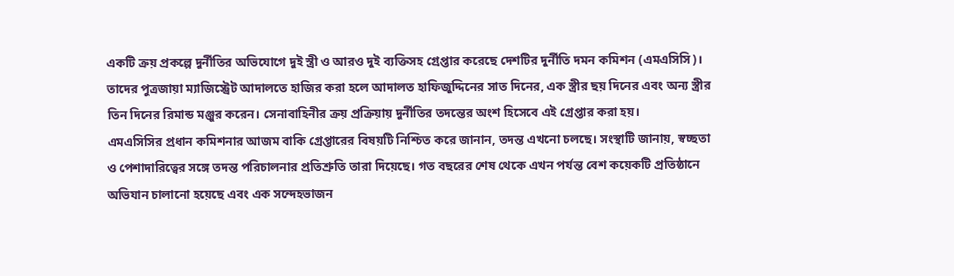একটি ক্রয় প্রকল্পে দুর্নীতির অভিযোগে দুই স্ত্রী ও আরও দুই ব্যক্তিসহ গ্রেপ্তার করেছে দেশটির দুর্নীতি দমন কমিশন (এমএসিসি)। তাদের পুত্রজায়া ম্যাজিস্ট্রেট আদালতে হাজির করা হলে আদালত হাফিজুদ্দিনের সাত দিনের, এক স্ত্রীর ছয় দিনের এবং অন্য স্ত্রীর তিন দিনের রিমান্ড মঞ্জুর করেন। সেনাবাহিনীর ক্রয় প্রক্রিয়ায় দুর্নীতির তদন্তের অংশ হিসেবে এই গ্রেপ্তার করা হয়।
এমএসিসির প্রধান কমিশনার আজম বাকি গ্রেপ্তারের বিষয়টি নিশ্চিত করে জানান, তদন্ত এখনো চলছে। সংস্থাটি জানায়, স্বচ্ছতা ও পেশাদারিত্বের সঙ্গে তদন্ত পরিচালনার প্রতিশ্রুতি তারা দিয়েছে। গত বছরের শেষ থেকে এখন পর্যন্ত বেশ কয়েকটি প্রতিষ্ঠানে অভিযান চালানো হয়েছে এবং এক সন্দেহভাজন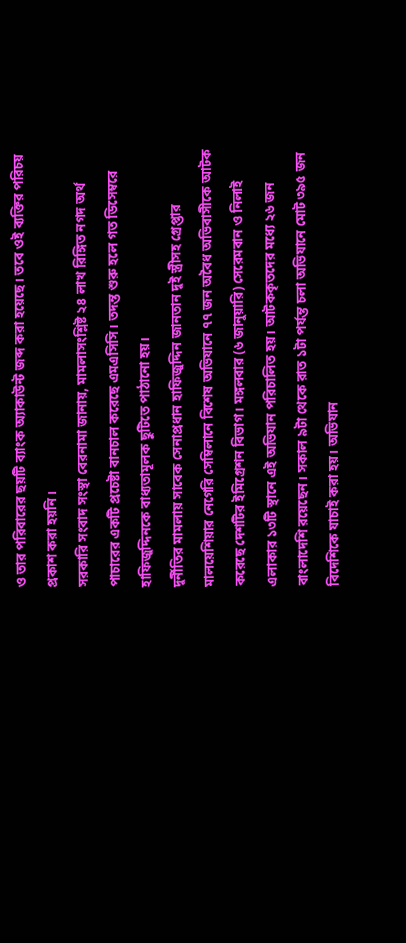ও তার পরিবারের ছয়টি ব্যাংক অ্যাকাউন্ট জব্দ করা হয়েছে। তবে ওই ব্যক্তির পরিচয় প্রকাশ করা হয়নি।
সরকারি সংবাদ সংস্থা বেরনামা জানায়, মামলাসংশ্লিষ্ট ২৪ লাখ রিঙ্গিত নগদ অর্থ পাচারের একটি প্রচেষ্টা বানচাল করেছে এমএসিসি। তদন্ত শুরু হলে গত ডিসেম্বরে হাফিজুদ্দিনকে বাধ্যতামূলক ছুটিতে পাঠানো হয়।
দুর্নীতির মামলায় সাবেক সেনাপ্রধান হাফিজুদ্দিন জানতান দুই স্ত্রীসহ গ্রেপ্তার
মালয়েশিয়ার নেগেরি সেম্বিলানে বিশেষ অভিযানে ৭৭ জন অবৈধ অভিবাসীকে আটক করেছে দেশটির ইমিগ্রেশন বিভাগ। মঙ্গলবার (৬ জানুয়ারি) সেরেমবান ও নিলাই এলাকার ১৩টি স্থানে এই অভিযান পরিচালিত হয়। আটককৃতদের মধ্যে ২৬ জন বাংলাদেশি রয়েছেন। সকাল ৯টা থেকে রাত ১টা পর্যন্ত চলা অভিযানে মোট ৩৯৫ জন বিদেশিকে যাচাই করা হয়। অভিযান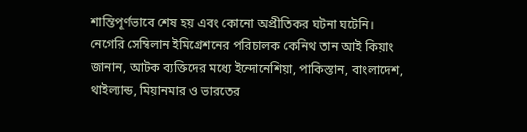শান্তিপূর্ণভাবে শেষ হয় এবং কোনো অপ্রীতিকর ঘটনা ঘটেনি।
নেগেরি সেম্বিলান ইমিগ্রেশনের পরিচালক কেনিথ তান আই কিয়াং জানান, আটক ব্যক্তিদের মধ্যে ইন্দোনেশিয়া, পাকিস্তান, বাংলাদেশ, থাইল্যান্ড, মিয়ানমার ও ভারতের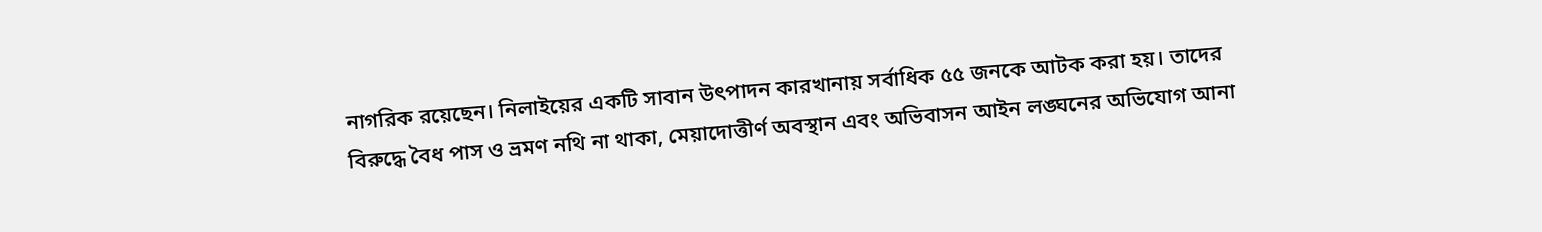নাগরিক রয়েছেন। নিলাইয়ের একটি সাবান উৎপাদন কারখানায় সর্বাধিক ৫৫ জনকে আটক করা হয়। তাদের বিরুদ্ধে বৈধ পাস ও ভ্রমণ নথি না থাকা, মেয়াদোত্তীর্ণ অবস্থান এবং অভিবাসন আইন লঙ্ঘনের অভিযোগ আনা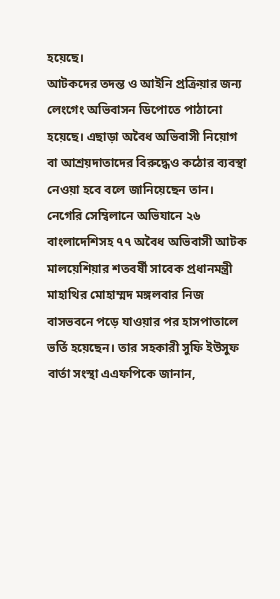হয়েছে।
আটকদের তদন্ত ও আইনি প্রক্রিয়ার জন্য লেংগেং অভিবাসন ডিপোতে পাঠানো হয়েছে। এছাড়া অবৈধ অভিবাসী নিয়োগ বা আশ্রয়দাতাদের বিরুদ্ধেও কঠোর ব্যবস্থা নেওয়া হবে বলে জানিয়েছেন তান।
নেগেরি সেম্বিলানে অভিযানে ২৬ বাংলাদেশিসহ ৭৭ অবৈধ অভিবাসী আটক
মালয়েশিয়ার শতবর্ষী সাবেক প্রধানমন্ত্রী মাহাথির মোহাম্মদ মঙ্গলবার নিজ বাসভবনে পড়ে যাওয়ার পর হাসপাতালে ভর্তি হয়েছেন। তার সহকারী সুফি ইউসুফ বার্তা সংস্থা এএফপিকে জানান,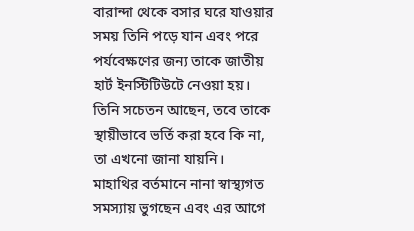বারান্দা থেকে বসার ঘরে যাওয়ার সময় তিনি পড়ে যান এবং পরে পর্যবেক্ষণের জন্য তাকে জাতীয় হার্ট ইনস্টিটিউটে নেওয়া হয়। তিনি সচেতন আছেন, তবে তাকে স্থায়ীভাবে ভর্তি করা হবে কি না, তা এখনো জানা যায়নি।
মাহাথির বর্তমানে নানা স্বাস্থ্যগত সমস্যায় ভুগছেন এবং এর আগে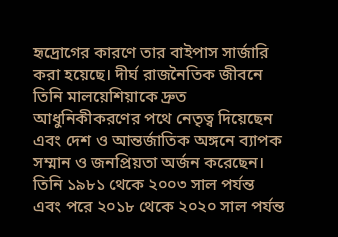হৃদ্রোগের কারণে তার বাইপাস সার্জারি করা হয়েছে। দীর্ঘ রাজনৈতিক জীবনে তিনি মালয়েশিয়াকে দ্রুত আধুনিকীকরণের পথে নেতৃত্ব দিয়েছেন এবং দেশ ও আন্তর্জাতিক অঙ্গনে ব্যাপক সম্মান ও জনপ্রিয়তা অর্জন করেছেন।
তিনি ১৯৮১ থেকে ২০০৩ সাল পর্যন্ত এবং পরে ২০১৮ থেকে ২০২০ সাল পর্যন্ত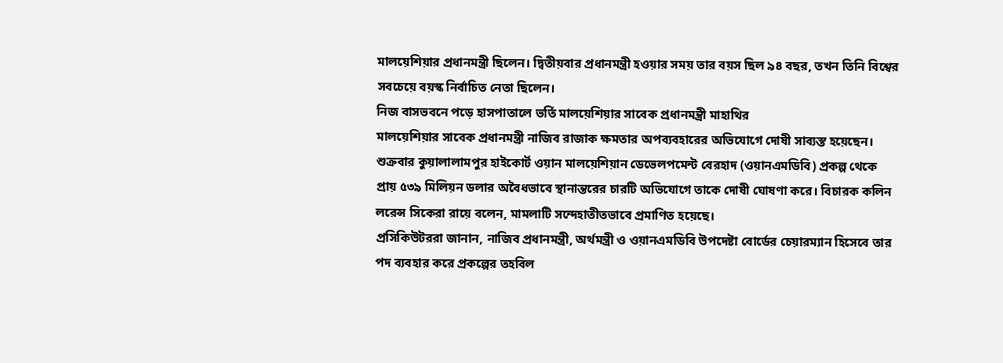মালয়েশিয়ার প্রধানমন্ত্রী ছিলেন। দ্বিতীয়বার প্রধানমন্ত্রী হওয়ার সময় তার বয়স ছিল ৯৪ বছর, তখন তিনি বিশ্বের সবচেয়ে বয়স্ক নির্বাচিত নেতা ছিলেন।
নিজ বাসভবনে পড়ে হাসপাতালে ভর্তি মালয়েশিয়ার সাবেক প্রধানমন্ত্রী মাহাথির
মালয়েশিয়ার সাবেক প্রধানমন্ত্রী নাজিব রাজাক ক্ষমতার অপব্যবহারের অভিযোগে দোষী সাব্যস্ত হয়েছেন। শুক্রবার কুয়ালালামপুর হাইকোর্ট ওয়ান মালয়েশিয়ান ডেভেলপমেন্ট বেরহাদ (ওয়ানএমডিবি) প্রকল্প থেকে প্রায় ৫৩৯ মিলিয়ন ডলার অবৈধভাবে স্থানান্তরের চারটি অভিযোগে তাকে দোষী ঘোষণা করে। বিচারক কলিন লরেন্স সিকেরা রায়ে বলেন, মামলাটি সন্দেহাতীতভাবে প্রমাণিত হয়েছে।
প্রসিকিউটররা জানান, নাজিব প্রধানমন্ত্রী, অর্থমন্ত্রী ও ওয়ানএমডিবি উপদেষ্টা বোর্ডের চেয়ারম্যান হিসেবে তার পদ ব্যবহার করে প্রকল্পের তহবিল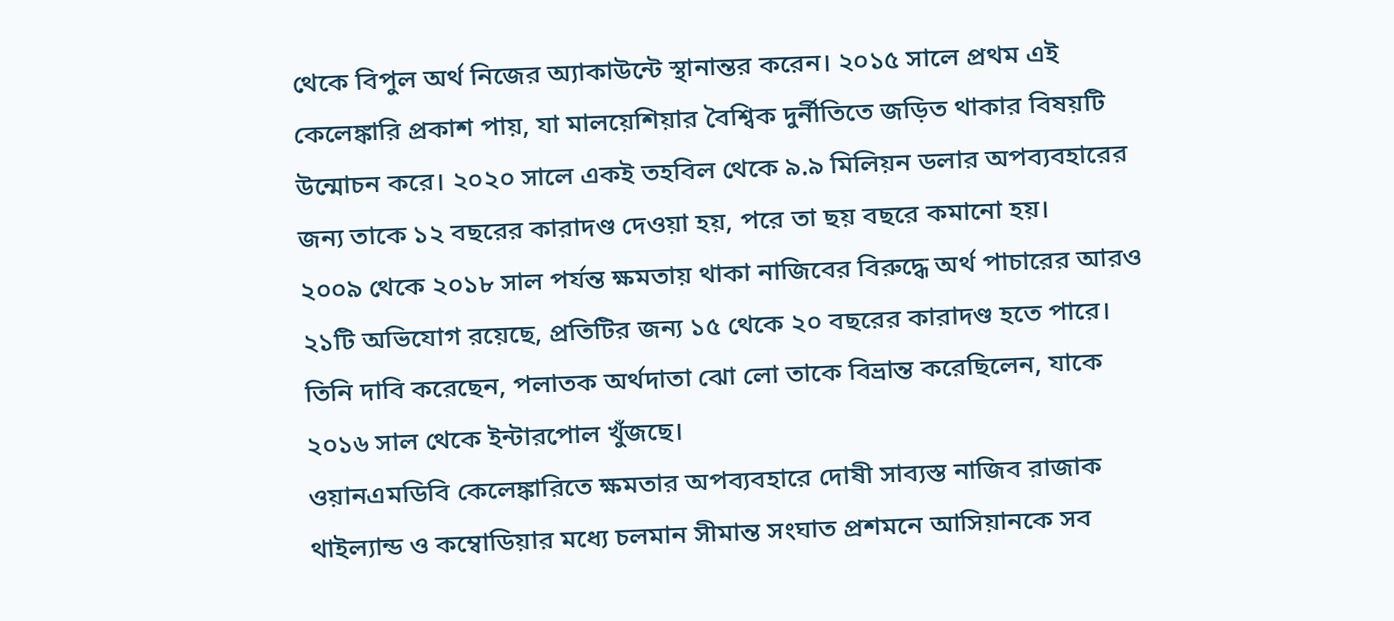থেকে বিপুল অর্থ নিজের অ্যাকাউন্টে স্থানান্তর করেন। ২০১৫ সালে প্রথম এই কেলেঙ্কারি প্রকাশ পায়, যা মালয়েশিয়ার বৈশ্বিক দুর্নীতিতে জড়িত থাকার বিষয়টি উন্মোচন করে। ২০২০ সালে একই তহবিল থেকে ৯.৯ মিলিয়ন ডলার অপব্যবহারের জন্য তাকে ১২ বছরের কারাদণ্ড দেওয়া হয়, পরে তা ছয় বছরে কমানো হয়।
২০০৯ থেকে ২০১৮ সাল পর্যন্ত ক্ষমতায় থাকা নাজিবের বিরুদ্ধে অর্থ পাচারের আরও ২১টি অভিযোগ রয়েছে, প্রতিটির জন্য ১৫ থেকে ২০ বছরের কারাদণ্ড হতে পারে। তিনি দাবি করেছেন, পলাতক অর্থদাতা ঝো লো তাকে বিভ্রান্ত করেছিলেন, যাকে ২০১৬ সাল থেকে ইন্টারপোল খুঁজছে।
ওয়ানএমডিবি কেলেঙ্কারিতে ক্ষমতার অপব্যবহারে দোষী সাব্যস্ত নাজিব রাজাক
থাইল্যান্ড ও কম্বোডিয়ার মধ্যে চলমান সীমান্ত সংঘাত প্রশমনে আসিয়ানকে সব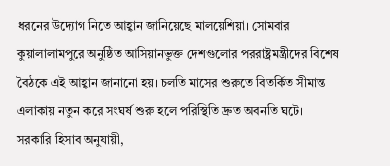ধরনের উদ্যোগ নিতে আহ্বান জানিয়েছে মালয়েশিয়া। সোমবার কুয়ালালামপুরে অনুষ্ঠিত আসিয়ানভুক্ত দেশগুলোর পররাষ্ট্রমন্ত্রীদের বিশেষ বৈঠকে এই আহ্বান জানানো হয়। চলতি মাসের শুরুতে বিতর্কিত সীমান্ত এলাকায় নতুন করে সংঘর্ষ শুরু হলে পরিস্থিতি দ্রুত অবনতি ঘটে।
সরকারি হিসাব অনুযায়ী,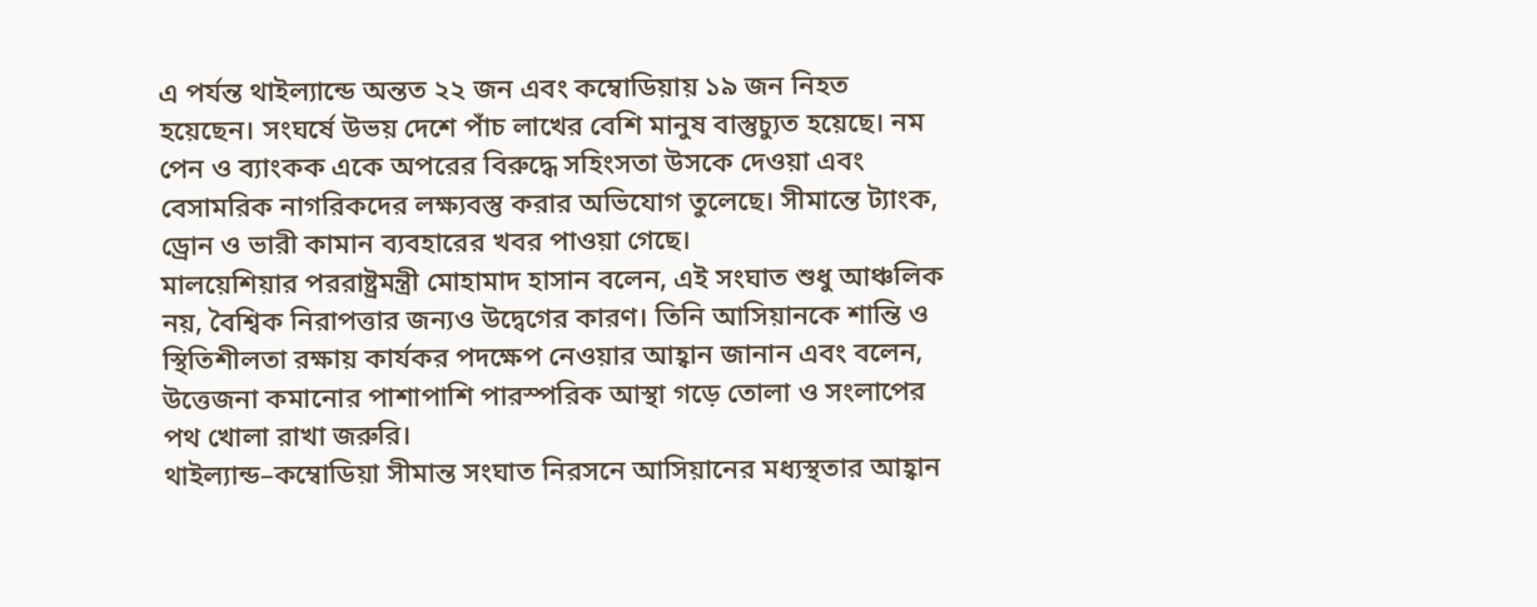এ পর্যন্ত থাইল্যান্ডে অন্তত ২২ জন এবং কম্বোডিয়ায় ১৯ জন নিহত হয়েছেন। সংঘর্ষে উভয় দেশে পাঁচ লাখের বেশি মানুষ বাস্তুচ্যুত হয়েছে। নম পেন ও ব্যাংকক একে অপরের বিরুদ্ধে সহিংসতা উসকে দেওয়া এবং বেসামরিক নাগরিকদের লক্ষ্যবস্তু করার অভিযোগ তুলেছে। সীমান্তে ট্যাংক, ড্রোন ও ভারী কামান ব্যবহারের খবর পাওয়া গেছে।
মালয়েশিয়ার পররাষ্ট্রমন্ত্রী মোহামাদ হাসান বলেন, এই সংঘাত শুধু আঞ্চলিক নয়, বৈশ্বিক নিরাপত্তার জন্যও উদ্বেগের কারণ। তিনি আসিয়ানকে শান্তি ও স্থিতিশীলতা রক্ষায় কার্যকর পদক্ষেপ নেওয়ার আহ্বান জানান এবং বলেন, উত্তেজনা কমানোর পাশাপাশি পারস্পরিক আস্থা গড়ে তোলা ও সংলাপের পথ খোলা রাখা জরুরি।
থাইল্যান্ড–কম্বোডিয়া সীমান্ত সংঘাত নিরসনে আসিয়ানের মধ্যস্থতার আহ্বান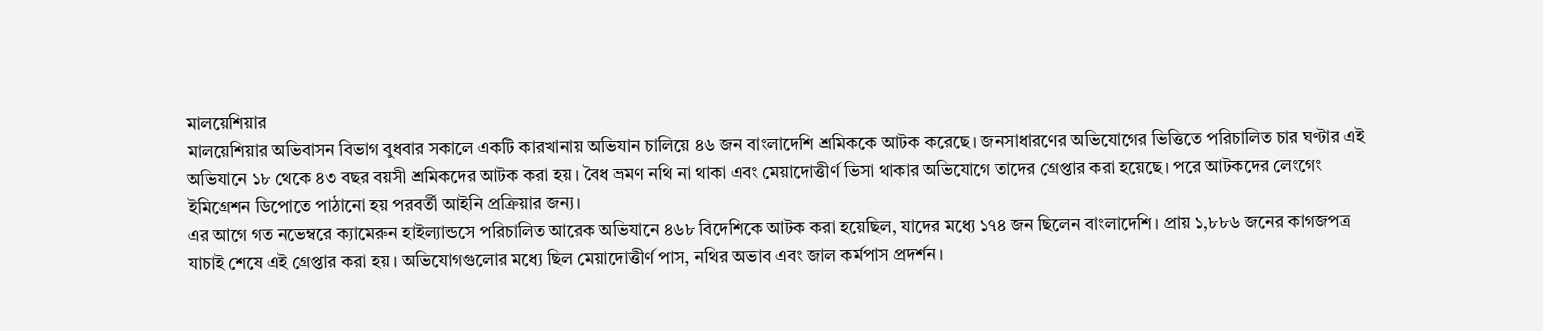মালয়েশিয়ার
মালয়েশিয়ার অভিবাসন বিভাগ বুধবার সকালে একটি কারখানায় অভিযান চালিয়ে ৪৬ জন বাংলাদেশি শ্রমিককে আটক করেছে। জনসাধারণের অভিযোগের ভিত্তিতে পরিচালিত চার ঘণ্টার এই অভিযানে ১৮ থেকে ৪৩ বছর বয়সী শ্রমিকদের আটক করা হয়। বৈধ ভ্রমণ নথি না থাকা এবং মেয়াদোত্তীর্ণ ভিসা থাকার অভিযোগে তাদের গ্রেপ্তার করা হয়েছে। পরে আটকদের লেংগেং ইমিগ্রেশন ডিপোতে পাঠানো হয় পরবর্তী আইনি প্রক্রিয়ার জন্য।
এর আগে গত নভেম্বরে ক্যামেরুন হাইল্যান্ডসে পরিচালিত আরেক অভিযানে ৪৬৮ বিদেশিকে আটক করা হয়েছিল, যাদের মধ্যে ১৭৪ জন ছিলেন বাংলাদেশি। প্রায় ১,৮৮৬ জনের কাগজপত্র যাচাই শেষে এই গ্রেপ্তার করা হয়। অভিযোগগুলোর মধ্যে ছিল মেয়াদোত্তীর্ণ পাস, নথির অভাব এবং জাল কর্মপাস প্রদর্শন।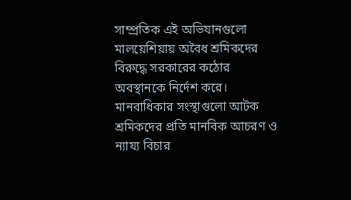সাম্প্রতিক এই অভিযানগুলো মালয়েশিয়ায় অবৈধ শ্রমিকদের বিরুদ্ধে সরকারের কঠোর অবস্থানকে নির্দেশ করে। মানবাধিকার সংস্থাগুলো আটক শ্রমিকদের প্রতি মানবিক আচরণ ও ন্যায্য বিচার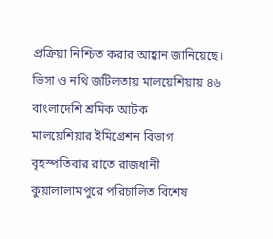প্রক্রিয়া নিশ্চিত করার আহ্বান জানিয়েছে।
ভিসা ও নথি জটিলতায় মালয়েশিয়ায় ৪৬ বাংলাদেশি শ্রমিক আটক
মালয়েশিয়ার ইমিগ্রেশন বিভাগ বৃহস্পতিবার রাতে রাজধানী কুয়ালালামপুরে পরিচালিত বিশেষ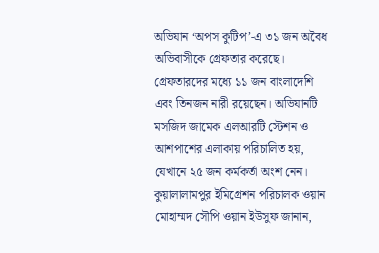অভিযান ‘অপস কুটিপ’-এ ৩১ জন অবৈধ অভিবাসীকে গ্রেফতার করেছে। গ্রেফতারদের মধ্যে ১১ জন বাংলাদেশি এবং তিনজন নারী রয়েছেন। অভিযানটি মসজিদ জামেক এলআরটি স্টেশন ও আশপাশের এলাকায় পরিচালিত হয়, যেখানে ২৫ জন কর্মকর্তা অংশ নেন।
কুয়ালালামপুর ইমিগ্রেশন পরিচালক ওয়ান মোহাম্মদ সৌপি ওয়ান ইউসুফ জানান,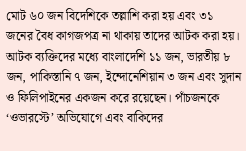মোট ৬০ জন বিদেশিকে তল্লাশি করা হয় এবং ৩১ জনের বৈধ কাগজপত্র না থাকায় তাদের আটক করা হয়। আটক ব্যক্তিদের মধ্যে বাংলাদেশি ১১ জন, ভারতীয় ৮ জন, পাকিস্তানি ৭ জন, ইন্দোনেশিয়ান ৩ জন এবং সুদান ও ফিলিপাইনের একজন করে রয়েছেন। পাঁচজনকে ‘ওভারস্টে’ অভিযোগে এবং বাকিদের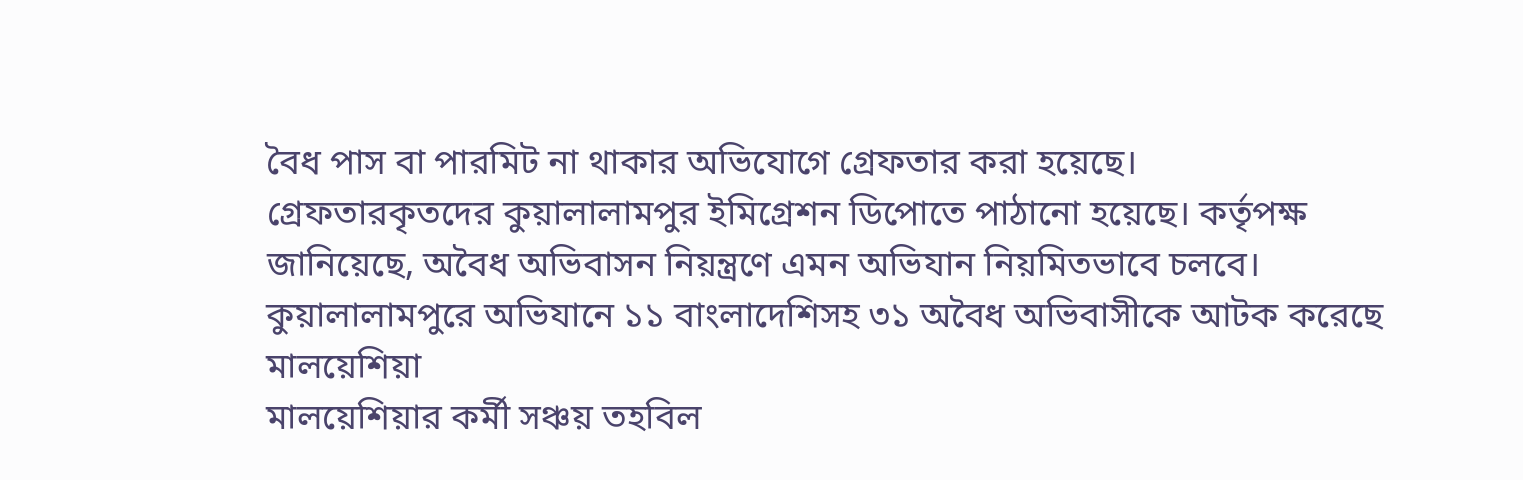বৈধ পাস বা পারমিট না থাকার অভিযোগে গ্রেফতার করা হয়েছে।
গ্রেফতারকৃতদের কুয়ালালামপুর ইমিগ্রেশন ডিপোতে পাঠানো হয়েছে। কর্তৃপক্ষ জানিয়েছে, অবৈধ অভিবাসন নিয়ন্ত্রণে এমন অভিযান নিয়মিতভাবে চলবে।
কুয়ালালামপুরে অভিযানে ১১ বাংলাদেশিসহ ৩১ অবৈধ অভিবাসীকে আটক করেছে মালয়েশিয়া
মালয়েশিয়ার কর্মী সঞ্চয় তহবিল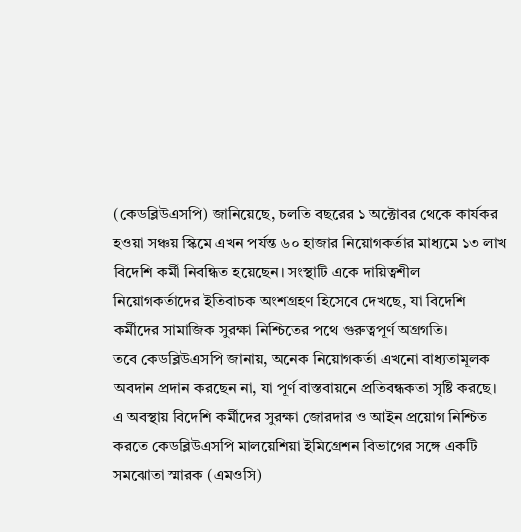(কেডব্লিউএসপি) জানিয়েছে, চলতি বছরের ১ অক্টোবর থেকে কার্যকর হওয়া সঞ্চয় স্কিমে এখন পর্যন্ত ৬০ হাজার নিয়োগকর্তার মাধ্যমে ১৩ লাখ বিদেশি কর্মী নিবন্ধিত হয়েছেন। সংস্থাটি একে দায়িত্বশীল নিয়োগকর্তাদের ইতিবাচক অংশগ্রহণ হিসেবে দেখছে, যা বিদেশি কর্মীদের সামাজিক সুরক্ষা নিশ্চিতের পথে গুরুত্বপূর্ণ অগ্রগতি।
তবে কেডব্লিউএসপি জানায়, অনেক নিয়োগকর্তা এখনো বাধ্যতামূলক অবদান প্রদান করছেন না, যা পূর্ণ বাস্তবায়নে প্রতিবন্ধকতা সৃষ্টি করছে। এ অবস্থায় বিদেশি কর্মীদের সুরক্ষা জোরদার ও আইন প্রয়োগ নিশ্চিত করতে কেডব্লিউএসপি মালয়েশিয়া ইমিগ্রেশন বিভাগের সঙ্গে একটি সমঝোতা স্মারক (এমওসি)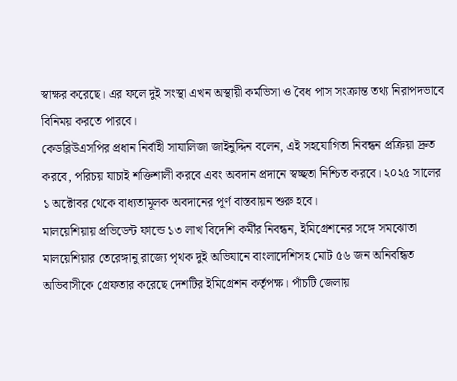স্বাক্ষর করেছে। এর ফলে দুই সংস্থা এখন অস্থায়ী কর্মভিসা ও বৈধ পাস সংক্রান্ত তথ্য নিরাপদভাবে বিনিময় করতে পারবে।
কেডব্লিউএসপির প্রধান নির্বাহী সাযালিজা জাইনুদ্দিন বলেন, এই সহযোগিতা নিবন্ধন প্রক্রিয়া দ্রুত করবে, পরিচয় যাচাই শক্তিশালী করবে এবং অবদান প্রদানে স্বচ্ছতা নিশ্চিত করবে। ২০২৫ সালের ১ অক্টোবর থেকে বাধ্যতামূলক অবদানের পূর্ণ বাস্তবায়ন শুরু হবে।
মালয়েশিয়ায় প্রভিডেন্ট ফান্ডে ১৩ লাখ বিদেশি কর্মীর নিবন্ধন, ইমিগ্রেশনের সঙ্গে সমঝোতা
মালয়েশিয়ার তেরেঙ্গানু রাজ্যে পৃথক দুই অভিযানে বাংলাদেশিসহ মোট ৫৬ জন অনিবন্ধিত অভিবাসীকে গ্রেফতার করেছে দেশটির ইমিগ্রেশন কর্তৃপক্ষ। পাঁচটি জেলায়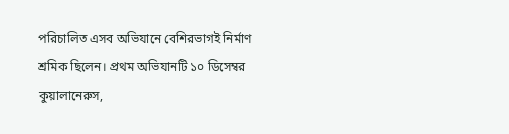পরিচালিত এসব অভিযানে বেশিরভাগই নির্মাণ শ্রমিক ছিলেন। প্রথম অভিযানটি ১০ ডিসেম্বর কুয়ালানেরুস,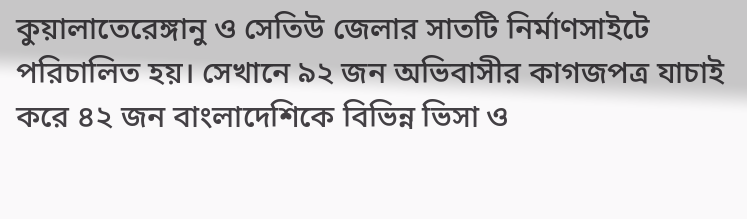কুয়ালাতেরেঙ্গানু ও সেতিউ জেলার সাতটি নির্মাণসাইটে পরিচালিত হয়। সেখানে ৯২ জন অভিবাসীর কাগজপত্র যাচাই করে ৪২ জন বাংলাদেশিকে বিভিন্ন ভিসা ও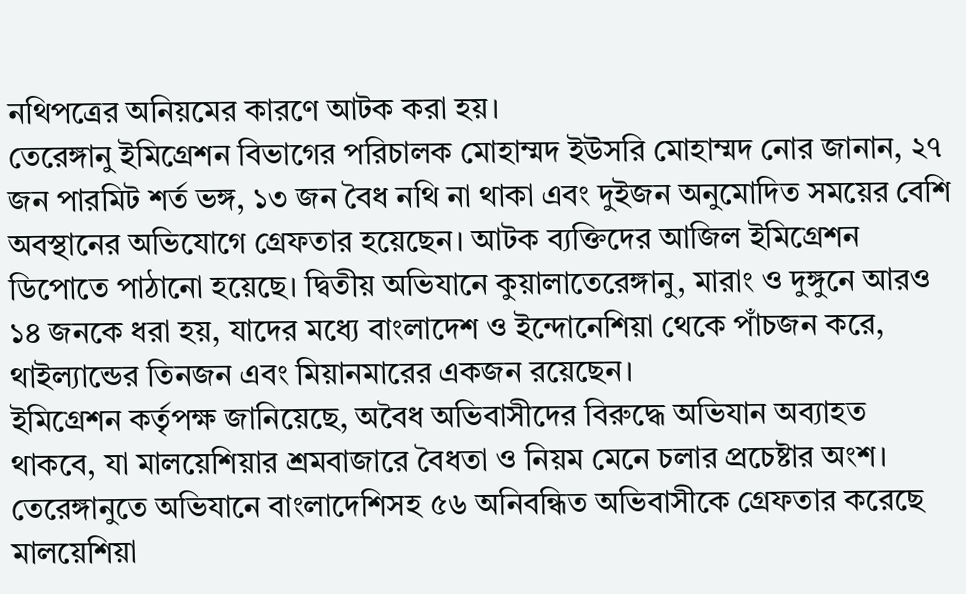নথিপত্রের অনিয়মের কারণে আটক করা হয়।
তেরেঙ্গানু ইমিগ্রেশন বিভাগের পরিচালক মোহাম্মদ ইউসরি মোহাম্মদ নোর জানান, ২৭ জন পারমিট শর্ত ভঙ্গ, ১৩ জন বৈধ নথি না থাকা এবং দুইজন অনুমোদিত সময়ের বেশি অবস্থানের অভিযোগে গ্রেফতার হয়েছেন। আটক ব্যক্তিদের আজিল ইমিগ্রেশন ডিপোতে পাঠানো হয়েছে। দ্বিতীয় অভিযানে কুয়ালাতেরেঙ্গানু, মারাং ও দুঙ্গুনে আরও ১৪ জনকে ধরা হয়, যাদের মধ্যে বাংলাদেশ ও ইন্দোনেশিয়া থেকে পাঁচজন করে, থাইল্যান্ডের তিনজন এবং মিয়ানমারের একজন রয়েছেন।
ইমিগ্রেশন কর্তৃপক্ষ জানিয়েছে, অবৈধ অভিবাসীদের বিরুদ্ধে অভিযান অব্যাহত থাকবে, যা মালয়েশিয়ার শ্রমবাজারে বৈধতা ও নিয়ম মেনে চলার প্রচেষ্টার অংশ।
তেরেঙ্গানুতে অভিযানে বাংলাদেশিসহ ৫৬ অনিবন্ধিত অভিবাসীকে গ্রেফতার করেছে মালয়েশিয়া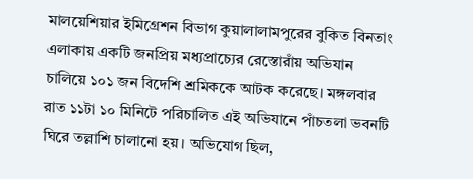মালয়েশিয়ার ইমিগ্রেশন বিভাগ কুয়ালালামপুরের বুকিত বিনতাং এলাকায় একটি জনপ্রিয় মধ্যপ্রাচ্যের রেস্তোরাঁয় অভিযান চালিয়ে ১০১ জন বিদেশি শ্রমিককে আটক করেছে। মঙ্গলবার রাত ১১টা ১০ মিনিটে পরিচালিত এই অভিযানে পাঁচতলা ভবনটি ঘিরে তল্লাশি চালানো হয়। অভিযোগ ছিল,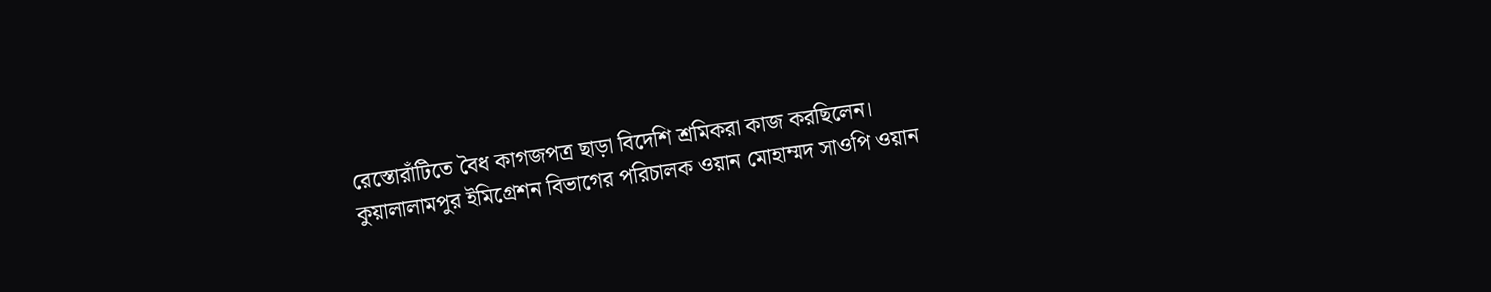রেস্তোরাঁটিতে বৈধ কাগজপত্র ছাড়া বিদেশি শ্রমিকরা কাজ করছিলেন।
কুয়ালালামপুর ইমিগ্রেশন বিভাগের পরিচালক ওয়ান মোহাম্মদ সাওপি ওয়ান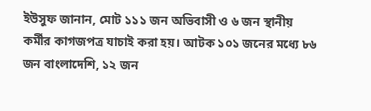ইউসুফ জানান, মোট ১১১ জন অভিবাসী ও ৬ জন স্থানীয় কর্মীর কাগজপত্র যাচাই করা হয়। আটক ১০১ জনের মধ্যে ৮৬ জন বাংলাদেশি, ১২ জন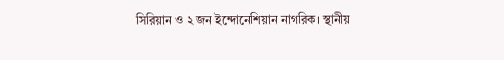সিরিয়ান ও ২ জন ইন্দোনেশিয়ান নাগরিক। স্থানীয়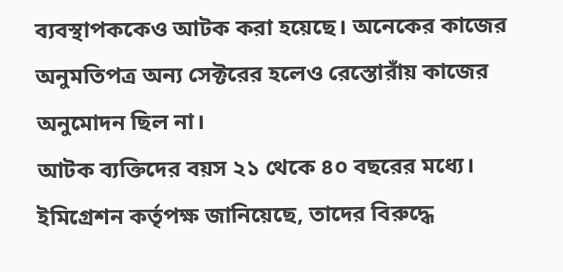ব্যবস্থাপককেও আটক করা হয়েছে। অনেকের কাজের অনুমতিপত্র অন্য সেক্টরের হলেও রেস্তোরাঁয় কাজের অনুমোদন ছিল না।
আটক ব্যক্তিদের বয়স ২১ থেকে ৪০ বছরের মধ্যে। ইমিগ্রেশন কর্তৃপক্ষ জানিয়েছে, তাদের বিরুদ্ধে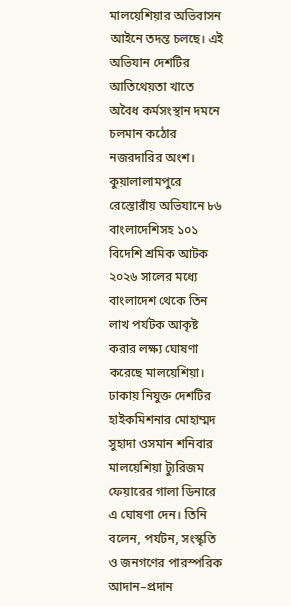মালয়েশিয়ার অভিবাসন আইনে তদন্ত চলছে। এই অভিযান দেশটির আতিথেয়তা খাতে অবৈধ কর্মসংস্থান দমনে চলমান কঠোর নজরদারির অংশ।
কুয়ালালামপুরে রেস্তোরাঁয় অভিযানে ৮৬ বাংলাদেশিসহ ১০১ বিদেশি শ্রমিক আটক
২০২৬ সালের মধ্যে বাংলাদেশ থেকে তিন লাখ পর্যটক আকৃষ্ট করার লক্ষ্য ঘোষণা করেছে মালয়েশিয়া। ঢাকায় নিযুক্ত দেশটির হাইকমিশনার মোহাম্মদ সুহাদা ওসমান শনিবার মালয়েশিয়া ট্যুরিজম ফেয়ারের গালা ডিনারে এ ঘোষণা দেন। তিনি বলেন, পর্যটন, সংস্কৃতি ও জনগণের পারস্পরিক আদান–প্রদান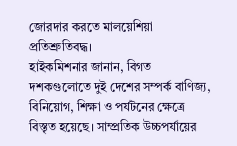জোরদার করতে মালয়েশিয়া প্রতিশ্রুতিবদ্ধ।
হাইকমিশনার জানান, বিগত দশকগুলোতে দুই দেশের সম্পর্ক বাণিজ্য, বিনিয়োগ, শিক্ষা ও পর্যটনের ক্ষেত্রে বিস্তৃত হয়েছে। সাম্প্রতিক উচ্চপর্যায়ের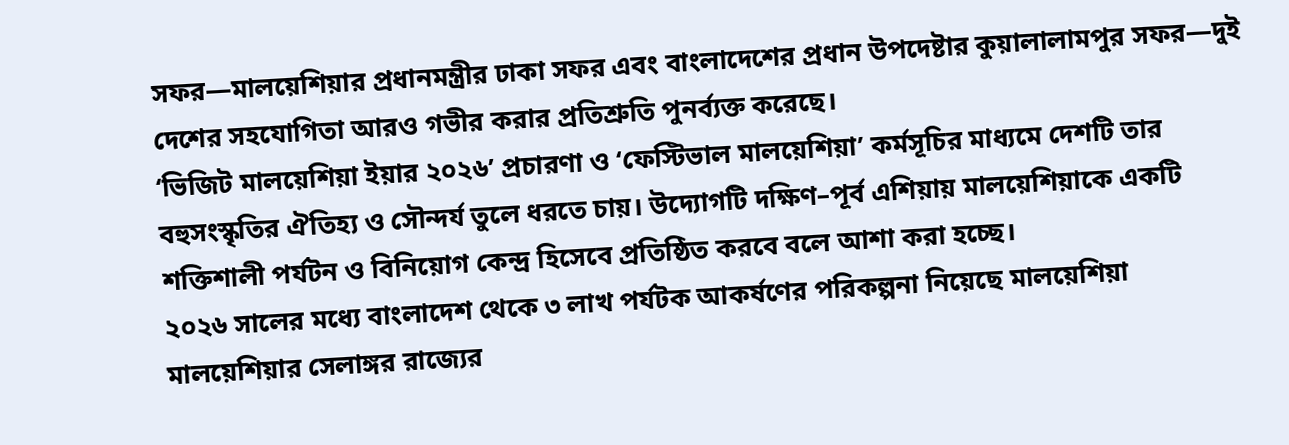সফর—মালয়েশিয়ার প্রধানমন্ত্রীর ঢাকা সফর এবং বাংলাদেশের প্রধান উপদেষ্টার কুয়ালালামপুর সফর—দুই দেশের সহযোগিতা আরও গভীর করার প্রতিশ্রুতি পুনর্ব্যক্ত করেছে।
‘ভিজিট মালয়েশিয়া ইয়ার ২০২৬’ প্রচারণা ও ‘ফেস্টিভাল মালয়েশিয়া’ কর্মসূচির মাধ্যমে দেশটি তার বহুসংস্কৃতির ঐতিহ্য ও সৌন্দর্য তুলে ধরতে চায়। উদ্যোগটি দক্ষিণ–পূর্ব এশিয়ায় মালয়েশিয়াকে একটি শক্তিশালী পর্যটন ও বিনিয়োগ কেন্দ্র হিসেবে প্রতিষ্ঠিত করবে বলে আশা করা হচ্ছে।
২০২৬ সালের মধ্যে বাংলাদেশ থেকে ৩ লাখ পর্যটক আকর্ষণের পরিকল্পনা নিয়েছে মালয়েশিয়া
মালয়েশিয়ার সেলাঙ্গর রাজ্যের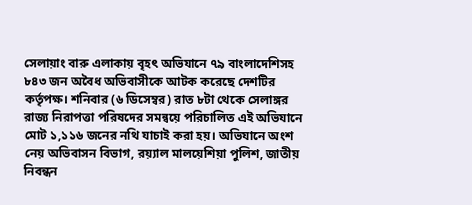সেলায়াং বারু এলাকায় বৃহৎ অভিযানে ৭৯ বাংলাদেশিসহ ৮৪৩ জন অবৈধ অভিবাসীকে আটক করেছে দেশটির কর্তৃপক্ষ। শনিবার (৬ ডিসেম্বর) রাত ৮টা থেকে সেলাঙ্গর রাজ্য নিরাপত্তা পরিষদের সমন্বয়ে পরিচালিত এই অভিযানে মোট ১,১১৬ জনের নথি যাচাই করা হয়। অভিযানে অংশ নেয় অভিবাসন বিভাগ, রয়্যাল মালয়েশিয়া পুলিশ, জাতীয় নিবন্ধন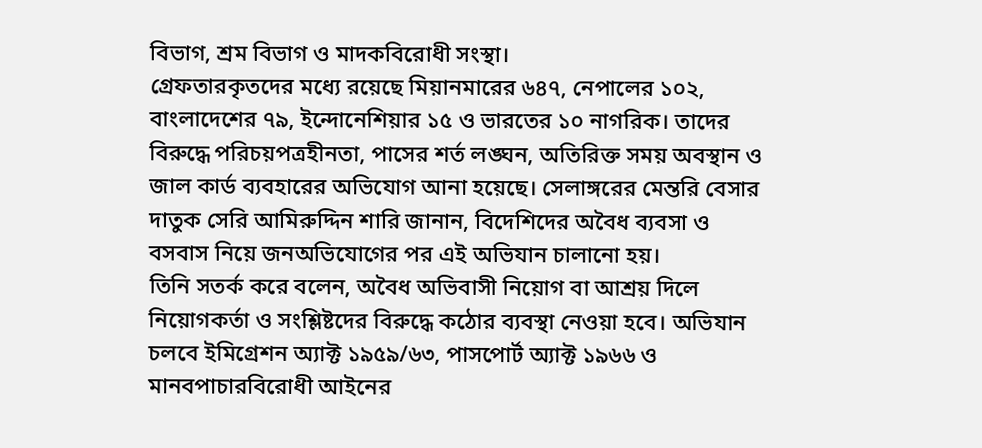বিভাগ, শ্রম বিভাগ ও মাদকবিরোধী সংস্থা।
গ্রেফতারকৃতদের মধ্যে রয়েছে মিয়ানমারের ৬৪৭, নেপালের ১০২, বাংলাদেশের ৭৯, ইন্দোনেশিয়ার ১৫ ও ভারতের ১০ নাগরিক। তাদের বিরুদ্ধে পরিচয়পত্রহীনতা, পাসের শর্ত লঙ্ঘন, অতিরিক্ত সময় অবস্থান ও জাল কার্ড ব্যবহারের অভিযোগ আনা হয়েছে। সেলাঙ্গরের মেন্তরি বেসার দাতুক সেরি আমিরুদ্দিন শারি জানান, বিদেশিদের অবৈধ ব্যবসা ও বসবাস নিয়ে জনঅভিযোগের পর এই অভিযান চালানো হয়।
তিনি সতর্ক করে বলেন, অবৈধ অভিবাসী নিয়োগ বা আশ্রয় দিলে নিয়োগকর্তা ও সংশ্লিষ্টদের বিরুদ্ধে কঠোর ব্যবস্থা নেওয়া হবে। অভিযান চলবে ইমিগ্রেশন অ্যাক্ট ১৯৫৯/৬৩, পাসপোর্ট অ্যাক্ট ১৯৬৬ ও মানবপাচারবিরোধী আইনের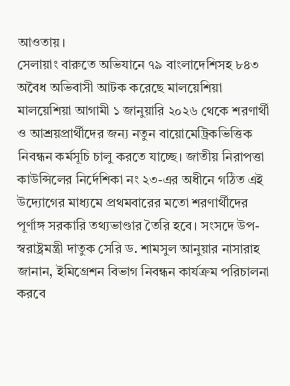আওতায়।
সেলায়াং বারুতে অভিযানে ৭৯ বাংলাদেশিসহ ৮৪৩ অবৈধ অভিবাসী আটক করেছে মালয়েশিয়া
মালয়েশিয়া আগামী ১ জানুয়ারি ২০২৬ থেকে শরণার্থী ও আশ্রয়প্রার্থীদের জন্য নতুন বায়োমেট্রিকভিত্তিক নিবন্ধন কর্মসূচি চালু করতে যাচ্ছে। জাতীয় নিরাপত্তা কাউন্সিলের নির্দেশিকা নং ২৩-এর অধীনে গঠিত এই উদ্যোগের মাধ্যমে প্রথমবারের মতো শরণার্থীদের পূর্ণাঙ্গ সরকারি তথ্যভাণ্ডার তৈরি হবে। সংসদে উপ-স্বরাষ্ট্রমন্ত্রী দাতুক সেরি ড. শামসুল আনুয়ার নাসারাহ জানান, ইমিগ্রেশন বিভাগ নিবন্ধন কার্যক্রম পরিচালনা করবে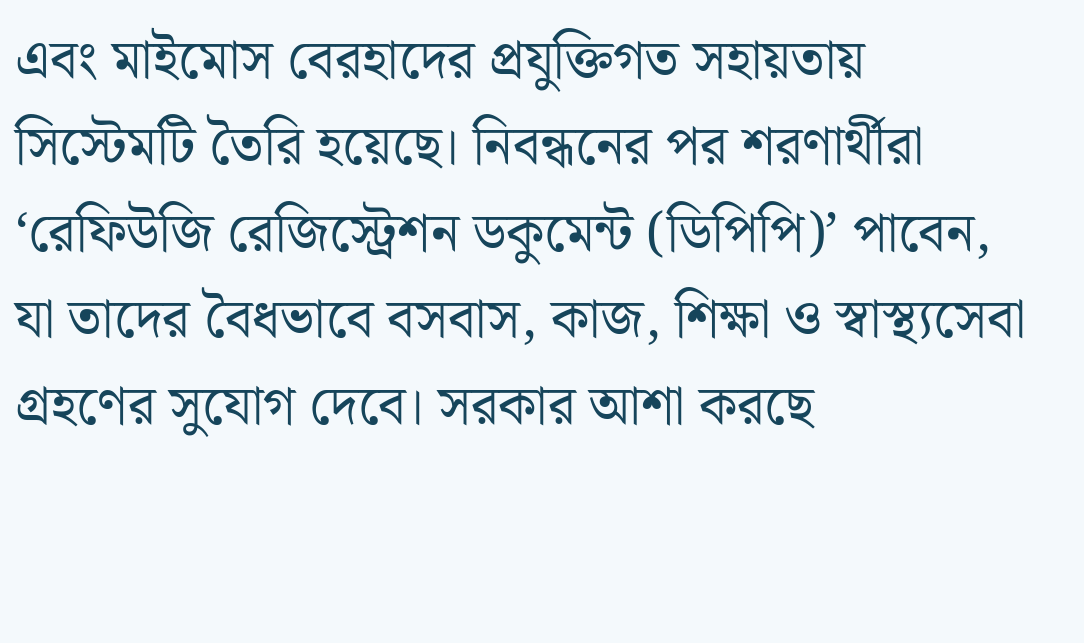এবং মাইমোস বেরহাদের প্রযুক্তিগত সহায়তায় সিস্টেমটি তৈরি হয়েছে। নিবন্ধনের পর শরণার্থীরা ‘রেফিউজি রেজিস্ট্রেশন ডকুমেন্ট (ডিপিপি)’ পাবেন, যা তাদের বৈধভাবে বসবাস, কাজ, শিক্ষা ও স্বাস্থ্যসেবা গ্রহণের সুযোগ দেবে। সরকার আশা করছে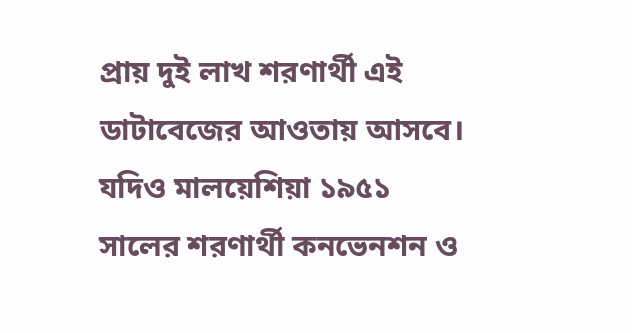প্রায় দুই লাখ শরণার্থী এই ডাটাবেজের আওতায় আসবে। যদিও মালয়েশিয়া ১৯৫১ সালের শরণার্থী কনভেনশন ও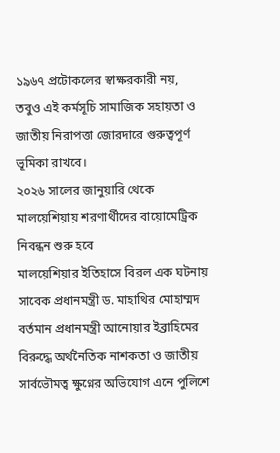১৯৬৭ প্রটোকলের স্বাক্ষরকারী নয়, তবুও এই কর্মসূচি সামাজিক সহায়তা ও জাতীয় নিরাপত্তা জোরদারে গুরুত্বপূর্ণ ভূমিকা রাখবে।
২০২৬ সালের জানুয়ারি থেকে মালয়েশিয়ায় শরণার্থীদের বায়োমেট্রিক নিবন্ধন শুরু হবে
মালয়েশিয়ার ইতিহাসে বিরল এক ঘটনায় সাবেক প্রধানমন্ত্রী ড. মাহাথির মোহাম্মদ বর্তমান প্রধানমন্ত্রী আনোয়ার ইব্রাহিমের বিরুদ্ধে অর্থনৈতিক নাশকতা ও জাতীয় সার্বভৌমত্ব ক্ষুণ্নের অভিযোগ এনে পুলিশে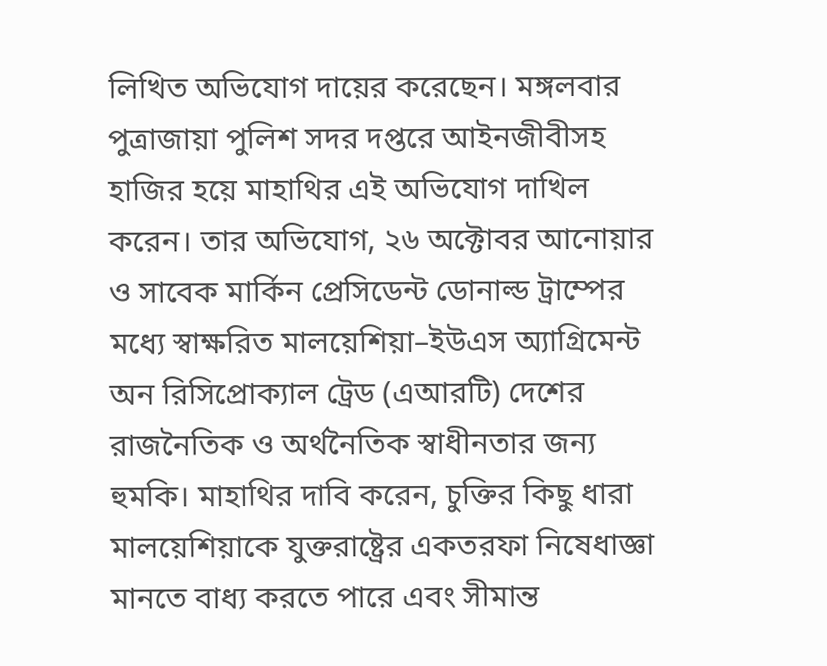লিখিত অভিযোগ দায়ের করেছেন। মঙ্গলবার পুত্রাজায়া পুলিশ সদর দপ্তরে আইনজীবীসহ হাজির হয়ে মাহাথির এই অভিযোগ দাখিল করেন। তার অভিযোগ, ২৬ অক্টোবর আনোয়ার ও সাবেক মার্কিন প্রেসিডেন্ট ডোনাল্ড ট্রাম্পের মধ্যে স্বাক্ষরিত মালয়েশিয়া–ইউএস অ্যাগ্রিমেন্ট অন রিসিপ্রোক্যাল ট্রেড (এআরটি) দেশের রাজনৈতিক ও অর্থনৈতিক স্বাধীনতার জন্য হুমকি। মাহাথির দাবি করেন, চুক্তির কিছু ধারা মালয়েশিয়াকে যুক্তরাষ্ট্রের একতরফা নিষেধাজ্ঞা মানতে বাধ্য করতে পারে এবং সীমান্ত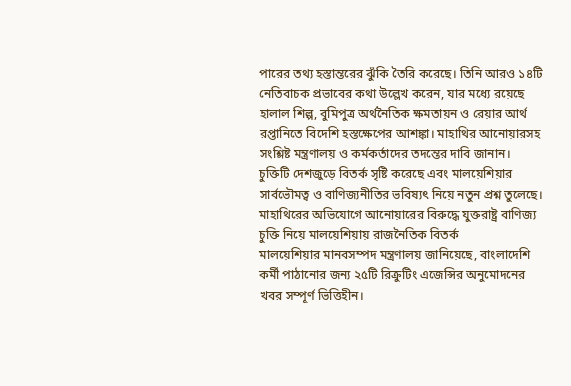পারের তথ্য হস্তান্তরের ঝুঁকি তৈরি করেছে। তিনি আরও ১৪টি নেতিবাচক প্রভাবের কথা উল্লেখ করেন, যার মধ্যে রয়েছে হালাল শিল্প, বুমিপুত্র অর্থনৈতিক ক্ষমতায়ন ও রেয়ার আর্থ রপ্তানিতে বিদেশি হস্তক্ষেপের আশঙ্কা। মাহাথির আনোয়ারসহ সংশ্লিষ্ট মন্ত্রণালয় ও কর্মকর্তাদের তদন্তের দাবি জানান। চুক্তিটি দেশজুড়ে বিতর্ক সৃষ্টি করেছে এবং মালয়েশিয়ার সার্বভৌমত্ব ও বাণিজ্যনীতির ভবিষ্যৎ নিয়ে নতুন প্রশ্ন তুলেছে।
মাহাথিরের অভিযোগে আনোয়ারের বিরুদ্ধে যুক্তরাষ্ট্র বাণিজ্য চুক্তি নিয়ে মালয়েশিয়ায় রাজনৈতিক বিতর্ক
মালয়েশিয়ার মানবসম্পদ মন্ত্রণালয় জানিয়েছে, বাংলাদেশি কর্মী পাঠানোর জন্য ২৫টি রিক্রুটিং এজেন্সির অনুমোদনের খবর সম্পূর্ণ ভিত্তিহীন।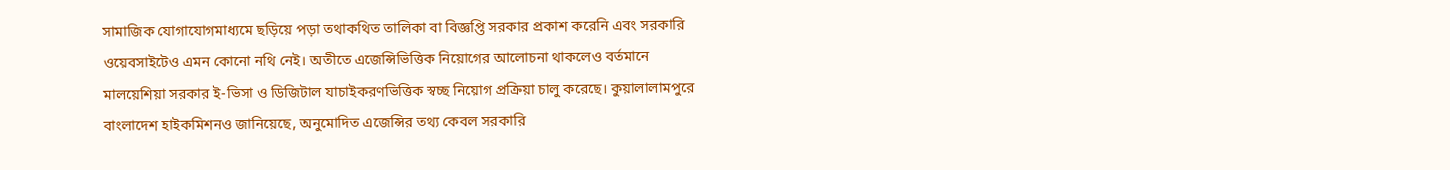সামাজিক যোগাযোগমাধ্যমে ছড়িয়ে পড়া তথাকথিত তালিকা বা বিজ্ঞপ্তি সরকার প্রকাশ করেনি এবং সরকারি ওয়েবসাইটেও এমন কোনো নথি নেই। অতীতে এজেন্সিভিত্তিক নিয়োগের আলোচনা থাকলেও বর্তমানে মালয়েশিয়া সরকার ই-ভিসা ও ডিজিটাল যাচাইকরণভিত্তিক স্বচ্ছ নিয়োগ প্রক্রিয়া চালু করেছে। কুয়ালালামপুরে বাংলাদেশ হাইকমিশনও জানিয়েছে, অনুমোদিত এজেন্সির তথ্য কেবল সরকারি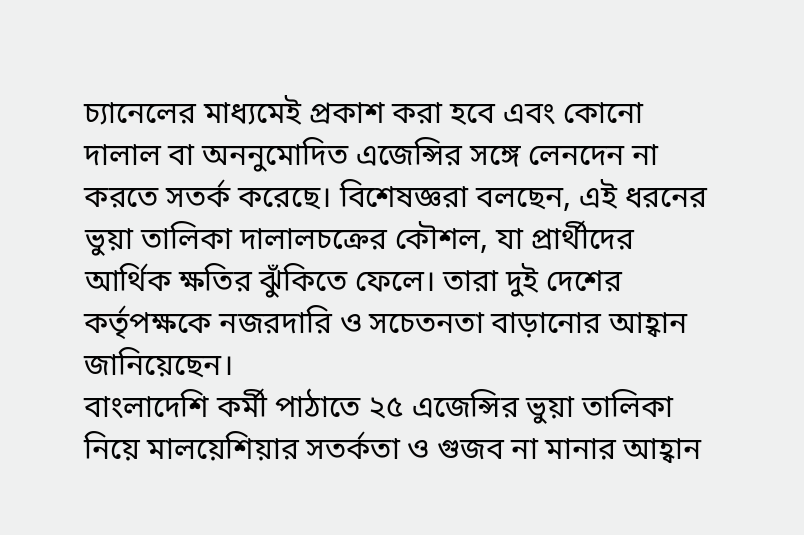চ্যানেলের মাধ্যমেই প্রকাশ করা হবে এবং কোনো দালাল বা অননুমোদিত এজেন্সির সঙ্গে লেনদেন না করতে সতর্ক করেছে। বিশেষজ্ঞরা বলছেন, এই ধরনের ভুয়া তালিকা দালালচক্রের কৌশল, যা প্রার্থীদের আর্থিক ক্ষতির ঝুঁকিতে ফেলে। তারা দুই দেশের কর্তৃপক্ষকে নজরদারি ও সচেতনতা বাড়ানোর আহ্বান জানিয়েছেন।
বাংলাদেশি কর্মী পাঠাতে ২৫ এজেন্সির ভুয়া তালিকা নিয়ে মালয়েশিয়ার সতর্কতা ও গুজব না মানার আহ্বান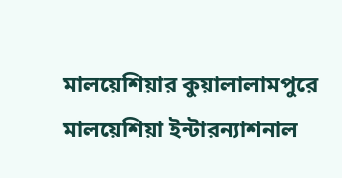মালয়েশিয়ার কুয়ালালামপুরে মালয়েশিয়া ইন্টারন্যাশনাল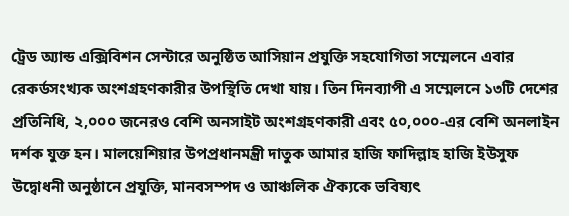ট্রেড অ্যান্ড এক্সিবিশন সেন্টারে অনুষ্ঠিত আসিয়ান প্রযুক্তি সহযোগিতা সম্মেলনে এবার রেকর্ডসংখ্যক অংশগ্রহণকারীর উপস্থিতি দেখা যায়। তিন দিনব্যাপী এ সম্মেলনে ১৩টি দেশের প্রতিনিধি, ২,০০০ জনেরও বেশি অনসাইট অংশগ্রহণকারী এবং ৫০,০০০-এর বেশি অনলাইন দর্শক যুক্ত হন। মালয়েশিয়ার উপপ্রধানমন্ত্রী দাতুক আমার হাজি ফাদিল্লাহ হাজি ইউসুফ উদ্বোধনী অনুষ্ঠানে প্রযুক্তি, মানবসম্পদ ও আঞ্চলিক ঐক্যকে ভবিষ্যৎ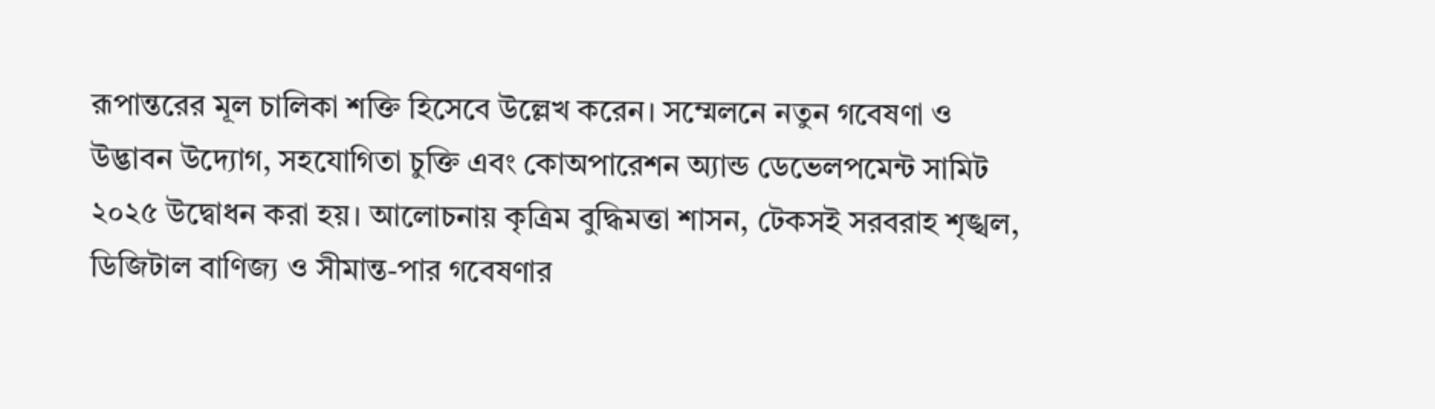রূপান্তরের মূল চালিকা শক্তি হিসেবে উল্লেখ করেন। সম্মেলনে নতুন গবেষণা ও উদ্ভাবন উদ্যোগ, সহযোগিতা চুক্তি এবং কোঅপারেশন অ্যান্ড ডেভেলপমেন্ট সামিট ২০২৫ উদ্বোধন করা হয়। আলোচনায় কৃত্রিম বুদ্ধিমত্তা শাসন, টেকসই সরবরাহ শৃঙ্খল, ডিজিটাল বাণিজ্য ও সীমান্ত-পার গবেষণার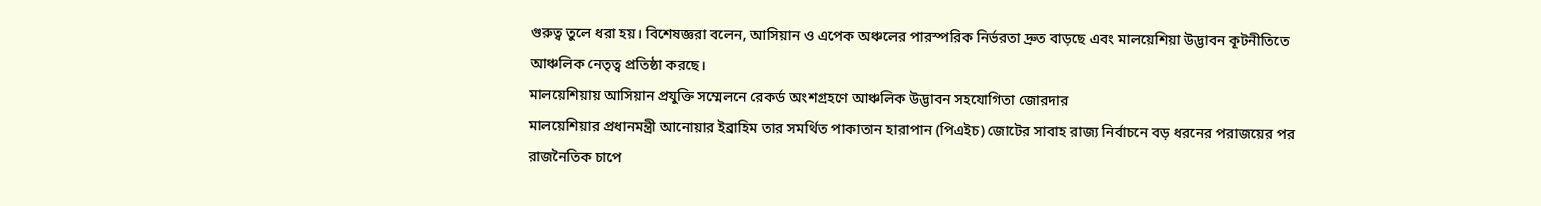গুরুত্ব তুলে ধরা হয়। বিশেষজ্ঞরা বলেন, আসিয়ান ও এপেক অঞ্চলের পারস্পরিক নির্ভরতা দ্রুত বাড়ছে এবং মালয়েশিয়া উদ্ভাবন কূটনীতিতে আঞ্চলিক নেতৃত্ব প্রতিষ্ঠা করছে।
মালয়েশিয়ায় আসিয়ান প্রযুক্তি সম্মেলনে রেকর্ড অংশগ্রহণে আঞ্চলিক উদ্ভাবন সহযোগিতা জোরদার
মালয়েশিয়ার প্রধানমন্ত্রী আনোয়ার ইব্রাহিম তার সমর্থিত পাকাতান হারাপান (পিএইচ) জোটের সাবাহ রাজ্য নির্বাচনে বড় ধরনের পরাজয়ের পর রাজনৈতিক চাপে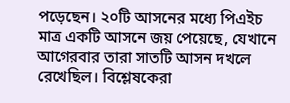পড়েছেন। ২০টি আসনের মধ্যে পিএইচ মাত্র একটি আসনে জয় পেয়েছে, যেখানে আগেরবার তারা সাতটি আসন দখলে রেখেছিল। বিশ্লেষকেরা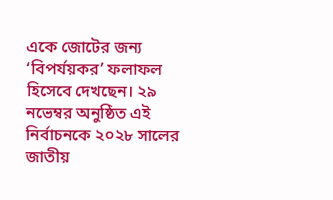একে জোটের জন্য ‘বিপর্যয়কর’ ফলাফল হিসেবে দেখছেন। ২৯ নভেম্বর অনুষ্ঠিত এই নির্বাচনকে ২০২৮ সালের জাতীয়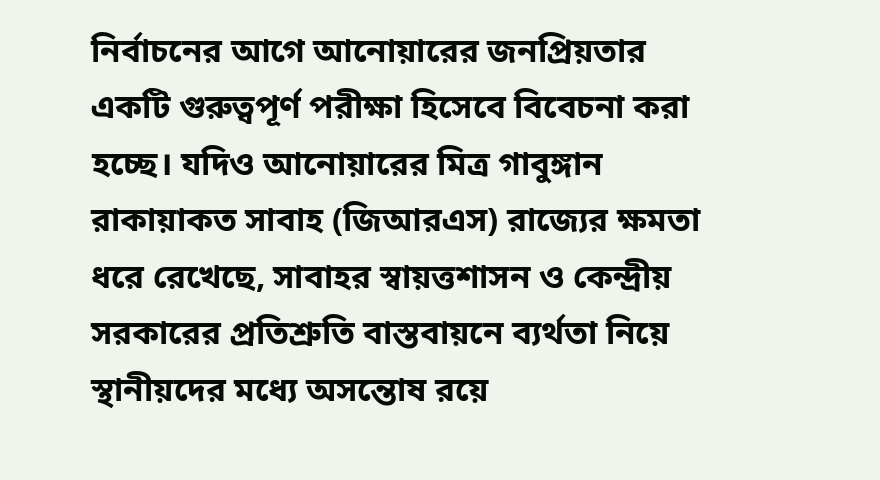নির্বাচনের আগে আনোয়ারের জনপ্রিয়তার একটি গুরুত্বপূর্ণ পরীক্ষা হিসেবে বিবেচনা করা হচ্ছে। যদিও আনোয়ারের মিত্র গাবুঙ্গান রাকায়াকত সাবাহ (জিআরএস) রাজ্যের ক্ষমতা ধরে রেখেছে, সাবাহর স্বায়ত্তশাসন ও কেন্দ্রীয় সরকারের প্রতিশ্রুতি বাস্তবায়নে ব্যর্থতা নিয়ে স্থানীয়দের মধ্যে অসন্তোষ রয়ে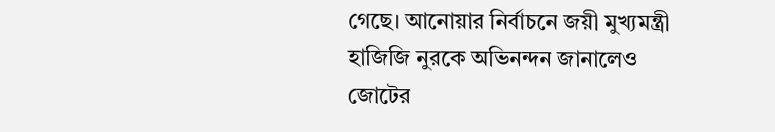গেছে। আনোয়ার নির্বাচনে জয়ী মুখ্যমন্ত্রী হাজিজি নুরকে অভিনন্দন জানালেও জোটের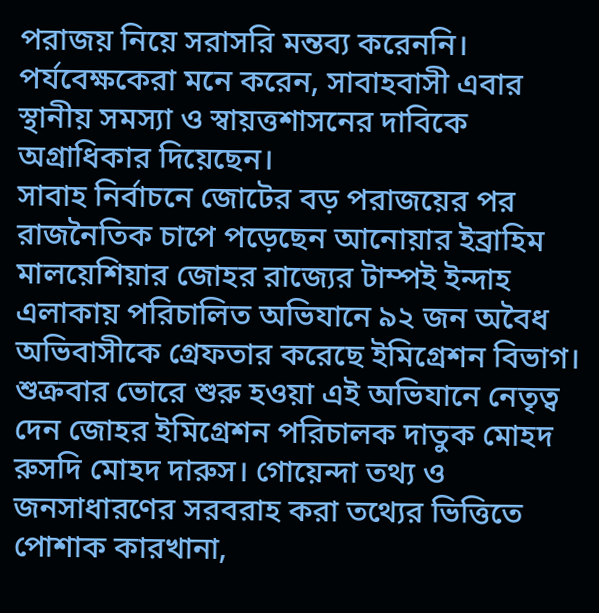পরাজয় নিয়ে সরাসরি মন্তব্য করেননি। পর্যবেক্ষকেরা মনে করেন, সাবাহবাসী এবার স্থানীয় সমস্যা ও স্বায়ত্তশাসনের দাবিকে অগ্রাধিকার দিয়েছেন।
সাবাহ নির্বাচনে জোটের বড় পরাজয়ের পর রাজনৈতিক চাপে পড়েছেন আনোয়ার ইব্রাহিম
মালয়েশিয়ার জোহর রাজ্যের টাম্পই ইন্দাহ এলাকায় পরিচালিত অভিযানে ৯২ জন অবৈধ অভিবাসীকে গ্রেফতার করেছে ইমিগ্রেশন বিভাগ। শুক্রবার ভোরে শুরু হওয়া এই অভিযানে নেতৃত্ব দেন জোহর ইমিগ্রেশন পরিচালক দাতুক মোহদ রুসদি মোহদ দারুস। গোয়েন্দা তথ্য ও জনসাধারণের সরবরাহ করা তথ্যের ভিত্তিতে পোশাক কারখানা,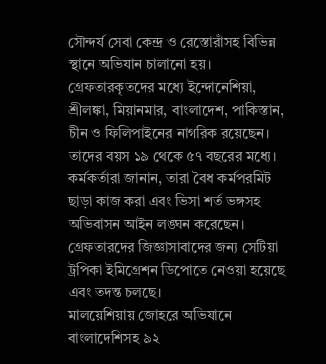সৌন্দর্য সেবা কেন্দ্র ও রেস্তোরাঁসহ বিভিন্ন স্থানে অভিযান চালানো হয়। গ্রেফতারকৃতদের মধ্যে ইন্দোনেশিয়া, শ্রীলঙ্কা, মিয়ানমার, বাংলাদেশ, পাকিস্তান, চীন ও ফিলিপাইনের নাগরিক রয়েছেন। তাদের বয়স ১৯ থেকে ৫৭ বছরের মধ্যে। কর্মকর্তারা জানান, তারা বৈধ কর্মপরমিট ছাড়া কাজ করা এবং ভিসা শর্ত ভঙ্গসহ অভিবাসন আইন লঙ্ঘন করেছেন। গ্রেফতারদের জিজ্ঞাসাবাদের জন্য সেটিয়া ট্রপিকা ইমিগ্রেশন ডিপোতে নেওয়া হয়েছে এবং তদন্ত চলছে।
মালয়েশিয়ায় জোহরে অভিযানে বাংলাদেশিসহ ৯২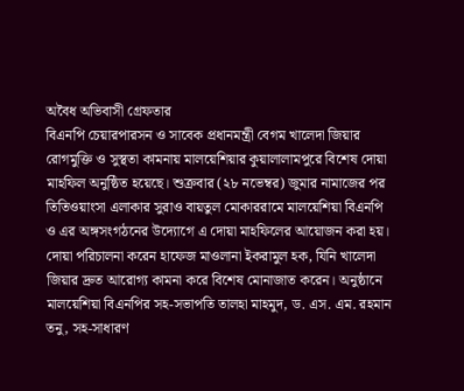অবৈধ অভিবাসী গ্রেফতার
বিএনপি চেয়ারপারসন ও সাবেক প্রধানমন্ত্রী বেগম খালেদা জিয়ার রোগমুক্তি ও সুস্থতা কামনায় মালয়েশিয়ার কুয়ালালামপুরে বিশেষ দোয়া মাহফিল অনুষ্ঠিত হয়েছে। শুক্রবার (২৮ নভেম্বর) জুমার নামাজের পর তিতিওয়াংসা এলাকার সুরাও বায়তুল মোকাররামে মালয়েশিয়া বিএনপি ও এর অঙ্গসংগঠনের উদ্যোগে এ দোয়া মাহফিলের আয়োজন করা হয়। দোয়া পরিচালনা করেন হাফেজ মাওলানা ইকরামুল হক, যিনি খালেদা জিয়ার দ্রুত আরোগ্য কামনা করে বিশেষ মোনাজাত করেন। অনুষ্ঠানে মালয়েশিয়া বিএনপির সহ-সভাপতি তালহা মাহমুদ, ড. এস. এম. রহমান তনু, সহ-সাধারণ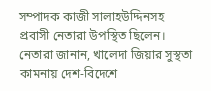সম্পাদক কাজী সালাহউদ্দিনসহ প্রবাসী নেতারা উপস্থিত ছিলেন। নেতারা জানান, খালেদা জিয়ার সুস্থতা কামনায় দেশ-বিদেশে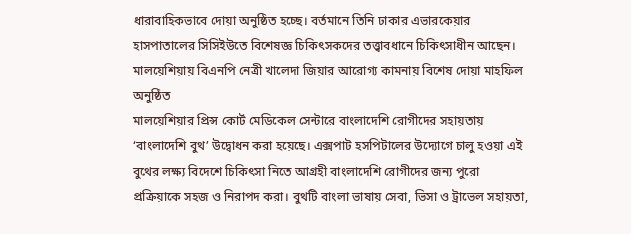ধারাবাহিকভাবে দোয়া অনুষ্ঠিত হচ্ছে। বর্তমানে তিনি ঢাকার এভারকেয়ার হাসপাতালের সিসিইউতে বিশেষজ্ঞ চিকিৎসকদের তত্ত্বাবধানে চিকিৎসাধীন আছেন।
মালয়েশিয়ায় বিএনপি নেত্রী খালেদা জিয়ার আরোগ্য কামনায় বিশেষ দোয়া মাহফিল অনুষ্ঠিত
মালয়েশিয়ার প্রিন্স কোর্ট মেডিকেল সেন্টারে বাংলাদেশি রোগীদের সহায়তায় ‘বাংলাদেশি বুথ’ উদ্বোধন করা হয়েছে। এক্সপাট হসপিটালের উদ্যোগে চালু হওয়া এই বুথের লক্ষ্য বিদেশে চিকিৎসা নিতে আগ্রহী বাংলাদেশি রোগীদের জন্য পুরো প্রক্রিয়াকে সহজ ও নিরাপদ করা। বুথটি বাংলা ভাষায় সেবা, ভিসা ও ট্রাভেল সহায়তা,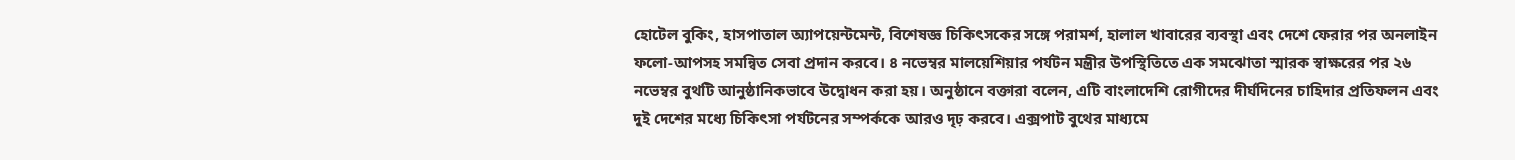হোটেল বুকিং, হাসপাতাল অ্যাপয়েন্টমেন্ট, বিশেষজ্ঞ চিকিৎসকের সঙ্গে পরামর্শ, হালাল খাবারের ব্যবস্থা এবং দেশে ফেরার পর অনলাইন ফলো-আপসহ সমন্বিত সেবা প্রদান করবে। ৪ নভেম্বর মালয়েশিয়ার পর্যটন মন্ত্রীর উপস্থিতিতে এক সমঝোতা স্মারক স্বাক্ষরের পর ২৬ নভেম্বর বুথটি আনুষ্ঠানিকভাবে উদ্বোধন করা হয়। অনুষ্ঠানে বক্তারা বলেন, এটি বাংলাদেশি রোগীদের দীর্ঘদিনের চাহিদার প্রতিফলন এবং দুই দেশের মধ্যে চিকিৎসা পর্যটনের সম্পর্ককে আরও দৃঢ় করবে। এক্সপাট বুথের মাধ্যমে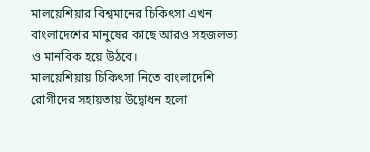মালয়েশিয়ার বিশ্বমানের চিকিৎসা এখন বাংলাদেশের মানুষের কাছে আরও সহজলভ্য ও মানবিক হয়ে উঠবে।
মালয়েশিয়ায় চিকিৎসা নিতে বাংলাদেশি রোগীদের সহায়তায় উদ্বোধন হলো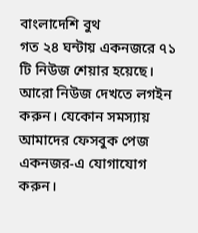বাংলাদেশি বুথ
গত ২৪ ঘন্টায় একনজরে ৭১ টি নিউজ শেয়ার হয়েছে। আরো নিউজ দেখতে লগইন করুন। যেকোন সমস্যায় আমাদের ফেসবুক পেজ একনজর-এ যোগাযোগ করুন।